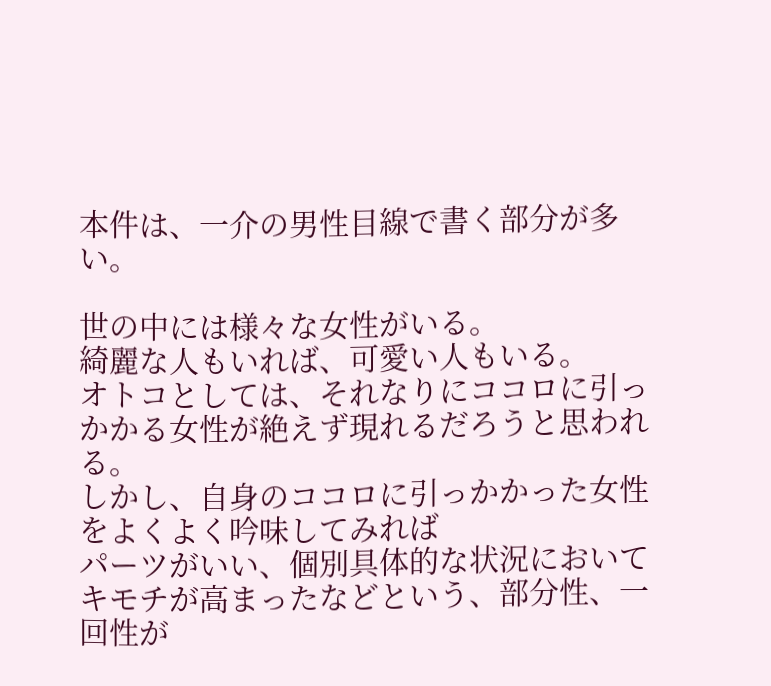本件は、一介の男性目線で書く部分が多い。

世の中には様々な女性がいる。
綺麗な人もいれば、可愛い人もいる。
オトコとしては、それなりにココロに引っかかる女性が絶えず現れるだろうと思われる。
しかし、自身のココロに引っかかった女性をよくよく吟味してみれば
パーツがいい、個別具体的な状況においてキモチが高まったなどという、部分性、一回性が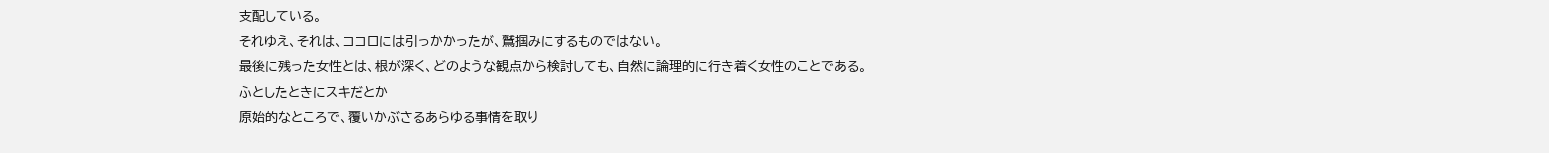支配している。
それゆえ、それは、ココロには引っかかったが、鷲掴みにするものではない。
最後に残った女性とは、根が深く、どのような観点から検討しても、自然に論理的に行き着く女性のことである。
ふとしたときにスキだとか
原始的なところで、覆いかぶさるあらゆる事情を取り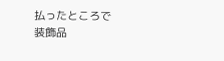払ったところで
装飾品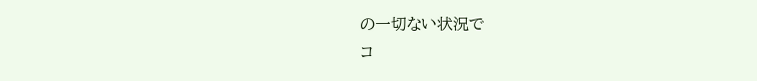の一切ない状況で
コ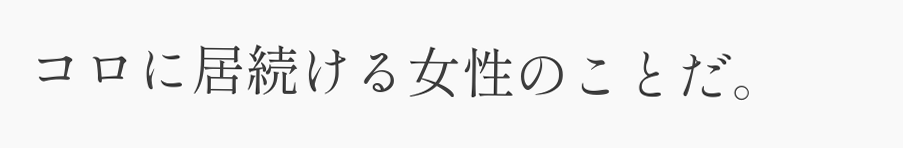コロに居続ける女性のことだ。